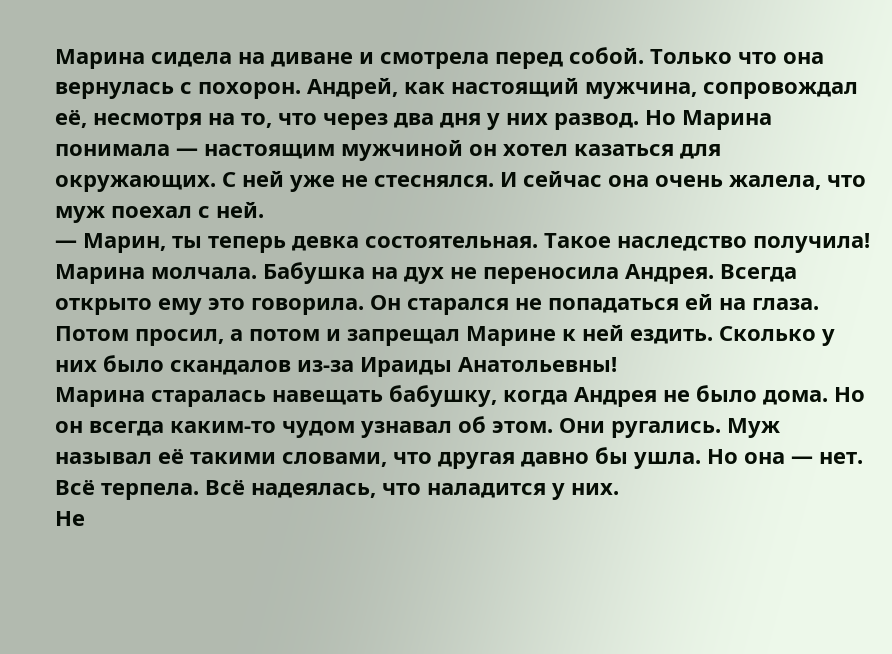Марина сидела на диване и смотрела перед собой. Только что она вернулась с похорон. Андрей, как настоящий мужчина, сопровождал её, несмотря на то, что через два дня у них развод. Но Марина понимала — настоящим мужчиной он хотел казаться для окружающих. С ней уже не стеснялся. И сейчас она очень жалела, что муж поехал с ней.
— Марин, ты теперь девка состоятельная. Такое наследство получила!
Марина молчала. Бабушка на дух не переносила Андрея. Всегда открыто ему это говорила. Он старался не попадаться ей на глаза. Потом просил, а потом и запрещал Марине к ней ездить. Сколько у них было скандалов из-за Ираиды Анатольевны!
Марина старалась навещать бабушку, когда Андрея не было дома. Но он всегда каким-то чудом узнавал об этом. Они ругались. Муж называл её такими словами, что другая давно бы ушла. Но она — нет. Всё терпела. Всё надеялась, что наладится у них.
Не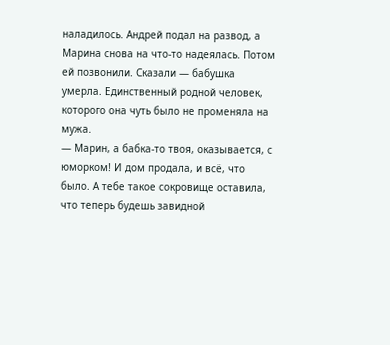наладилось. Андрей подал на развод, а Марина снова на что-то надеялась. Потом ей позвонили. Сказали — бабушка умерла. Единственный родной человек, которого она чуть было не променяла на мужа.
— Марин, а бабка-то твоя, оказывается, с юморком! И дом продала, и всё, что было. А тебе такое сокровище оставила, что теперь будешь завидной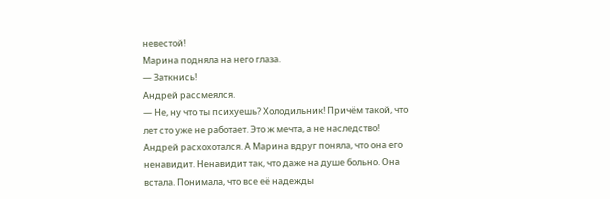невестой!
Марина подняла на него глаза.
— Заткнись!
Андрей рассмеялся.
— Не, ну что ты психуешь? Холодильник! Причём такой, что лет сто уже не работает. Это ж мечта, а не наследство!
Андрей расхохотался. А Марина вдруг поняла, что она его ненавидит. Ненавидит так, что даже на душе больно. Она встала. Понимала, что все её надежды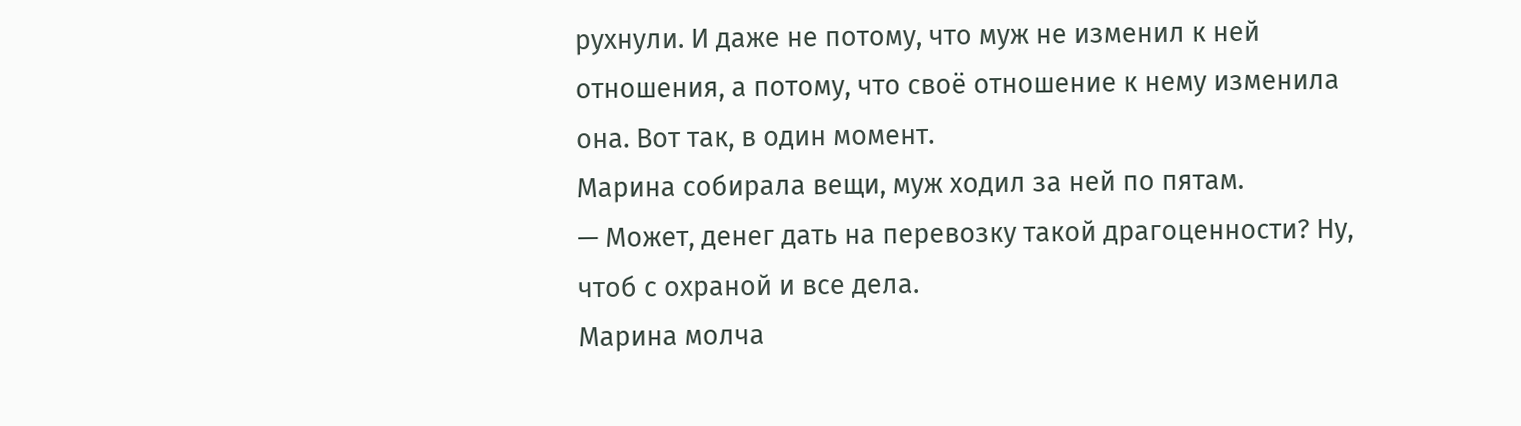рухнули. И даже не потому, что муж не изменил к ней отношения, а потому, что своё отношение к нему изменила она. Вот так, в один момент.
Марина собирала вещи, муж ходил за ней по пятам.
— Может, денег дать на перевозку такой драгоценности? Ну, чтоб с охраной и все дела.
Марина молча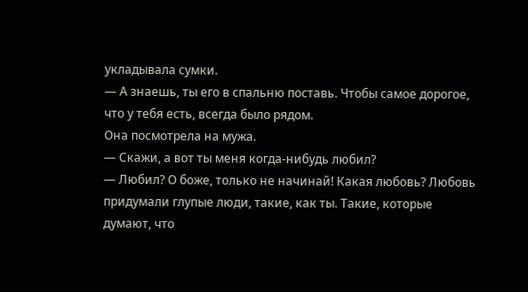укладывала сумки.
— А знаешь, ты его в спальню поставь. Чтобы самое дорогое, что у тебя есть, всегда было рядом.
Она посмотрела на мужа.
— Скажи, а вот ты меня когда-нибудь любил?
— Любил? О боже, только не начинай! Какая любовь? Любовь придумали глупые люди, такие, как ты. Такие, которые думают, что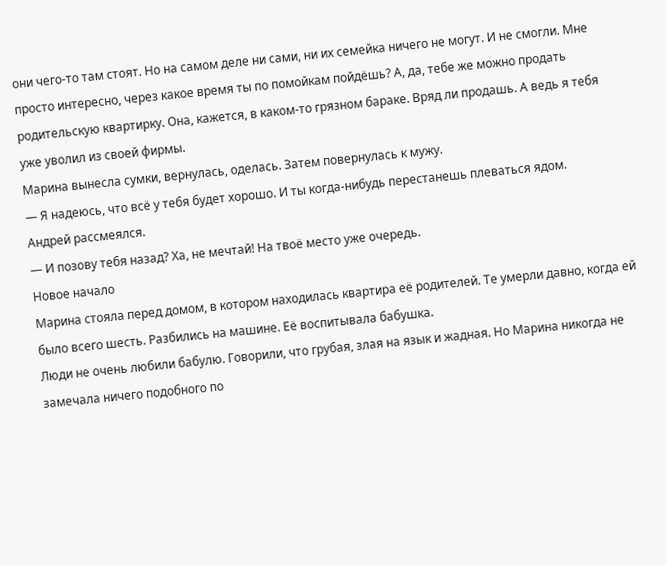они чего-то там стоят. Но на самом деле ни сами, ни их семейка ничего не могут. И не смогли. Мне просто интересно, через какое время ты по помойкам пойдёшь? А, да, тебе же можно продать родительскую квартирку. Она, кажется, в каком-то грязном бараке. Вряд ли продашь. А ведь я тебя уже уволил из своей фирмы.
Марина вынесла сумки, вернулась, оделась. Затем повернулась к мужу.
— Я надеюсь, что всё у тебя будет хорошо. И ты когда-нибудь перестанешь плеваться ядом.
Андрей рассмеялся.
— И позову тебя назад? Ха, не мечтай! На твоё место уже очередь.
Новое начало
Марина стояла перед домом, в котором находилась квартира её родителей. Те умерли давно, когда ей было всего шесть. Разбились на машине. Её воспитывала бабушка.
Люди не очень любили бабулю. Говорили, что грубая, злая на язык и жадная. Но Марина никогда не замечала ничего подобного по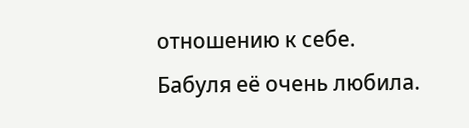отношению к себе. Бабуля её очень любила.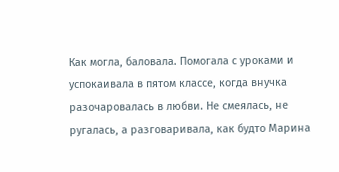Как могла, баловала. Помогала с уроками и успокаивала в пятом классе, когда внучка разочаровалась в любви. Не смеялась, не ругалась, а разговаривала, как будто Марина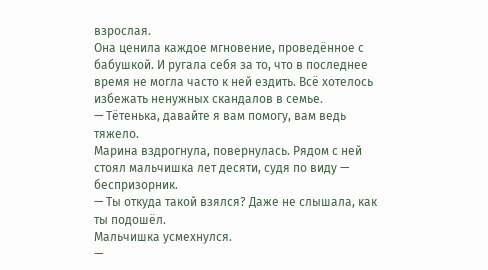взрослая.
Она ценила каждое мгновение, проведённое с бабушкой. И ругала себя за то, что в последнее время не могла часто к ней ездить. Всё хотелось избежать ненужных скандалов в семье.
— Тётенька, давайте я вам помогу, вам ведь тяжело.
Марина вздрогнула, повернулась. Рядом с ней стоял мальчишка лет десяти, судя по виду — беспризорник.
— Ты откуда такой взялся? Даже не слышала, как ты подошёл.
Мальчишка усмехнулся.
—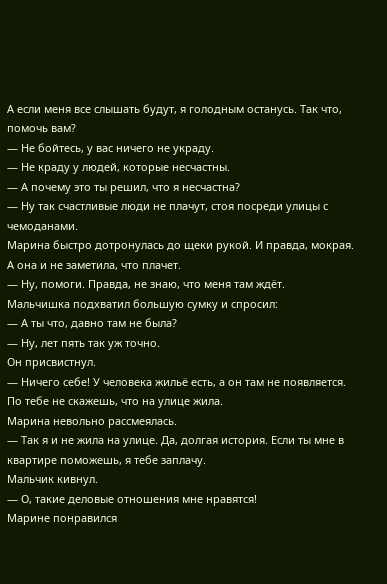А если меня все слышать будут, я голодным останусь. Так что, помочь вам?
— Не бойтесь, у вас ничего не украду.
— Не краду у людей, которые несчастны.
— А почему это ты решил, что я несчастна?
— Ну так счастливые люди не плачут, стоя посреди улицы с чемоданами.
Марина быстро дотронулась до щеки рукой. И правда, мокрая. А она и не заметила, что плачет.
— Ну, помоги. Правда, не знаю, что меня там ждёт.
Мальчишка подхватил большую сумку и спросил:
— А ты что, давно там не была?
— Ну, лет пять так уж точно.
Он присвистнул.
— Ничего себе! У человека жильё есть, а он там не появляется. По тебе не скажешь, что на улице жила.
Марина невольно рассмеялась.
— Так я и не жила на улице. Да, долгая история. Если ты мне в квартире поможешь, я тебе заплачу.
Мальчик кивнул.
— О, такие деловые отношения мне нравятся!
Марине понравился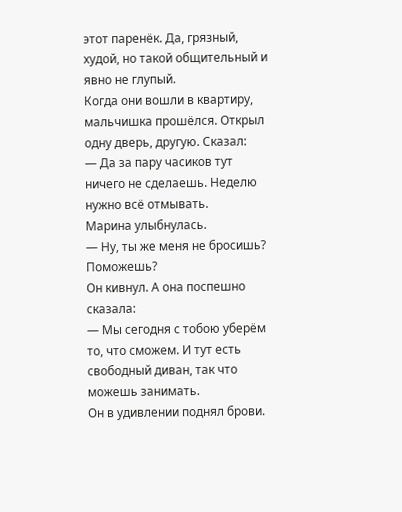этот паренёк. Да, грязный, худой, но такой общительный и явно не глупый.
Когда они вошли в квартиру, мальчишка прошёлся. Открыл одну дверь, другую. Сказал:
— Да за пару часиков тут ничего не сделаешь. Неделю нужно всё отмывать.
Марина улыбнулась.
— Ну, ты же меня не бросишь? Поможешь?
Он кивнул. А она поспешно сказала:
— Мы сегодня с тобою уберём то, что сможем. И тут есть свободный диван, так что можешь занимать.
Он в удивлении поднял брови.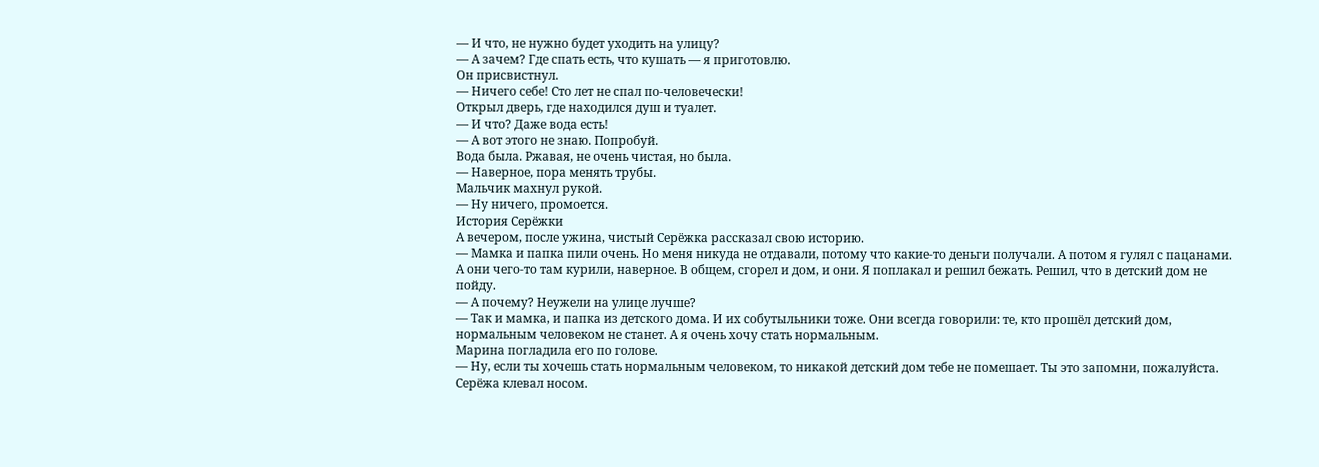— И что, не нужно будет уходить на улицу?
— А зачем? Где спать есть, что кушать — я приготовлю.
Он присвистнул.
— Ничего себе! Сто лет не спал по-человечески!
Открыл дверь, где находился душ и туалет.
— И что? Даже вода есть!
— А вот этого не знаю. Попробуй.
Вода была. Ржавая, не очень чистая, но была.
— Наверное, пора менять трубы.
Мальчик махнул рукой.
— Ну ничего, промоется.
История Серёжки
А вечером, после ужина, чистый Серёжка рассказал свою историю.
— Мамка и папка пили очень. Но меня никуда не отдавали, потому что какие-то деньги получали. А потом я гулял с пацанами. А они чего-то там курили, наверное. В общем, сгорел и дом, и они. Я поплакал и решил бежать. Решил, что в детский дом не пойду.
— А почему? Неужели на улице лучше?
— Так и мамка, и папка из детского дома. И их собутыльники тоже. Они всегда говорили: те, кто прошёл детский дом, нормальным человеком не станет. А я очень хочу стать нормальным.
Марина погладила его по голове.
— Ну, если ты хочешь стать нормальным человеком, то никакой детский дом тебе не помешает. Ты это запомни, пожалуйста.
Серёжа клевал носом.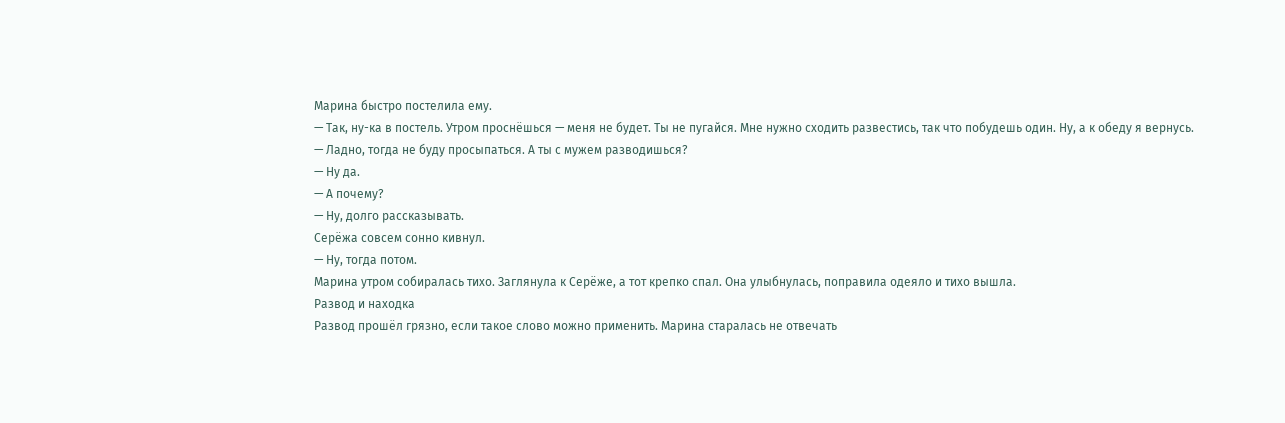Марина быстро постелила ему.
— Так, ну-ка в постель. Утром проснёшься — меня не будет. Ты не пугайся. Мне нужно сходить развестись, так что побудешь один. Ну, а к обеду я вернусь.
— Ладно, тогда не буду просыпаться. А ты с мужем разводишься?
— Ну да.
— А почему?
— Ну, долго рассказывать.
Серёжа совсем сонно кивнул.
— Ну, тогда потом.
Марина утром собиралась тихо. Заглянула к Серёже, а тот крепко спал. Она улыбнулась, поправила одеяло и тихо вышла.
Развод и находка
Развод прошёл грязно, если такое слово можно применить. Марина старалась не отвечать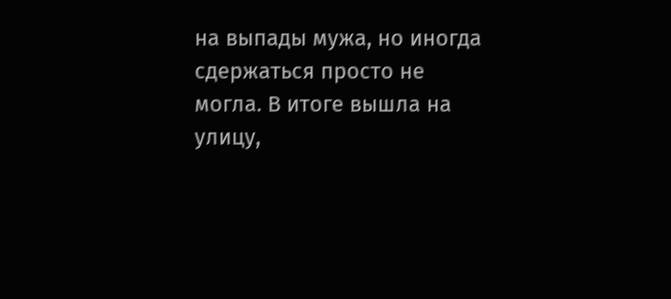на выпады мужа, но иногда сдержаться просто не могла. В итоге вышла на улицу,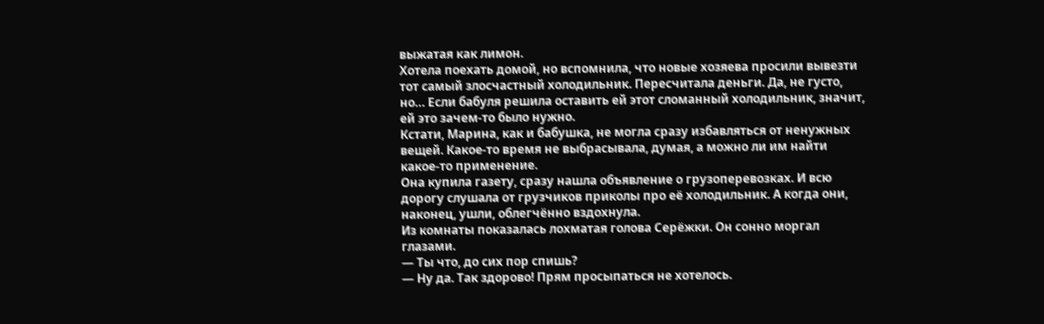выжатая как лимон.
Хотела поехать домой, но вспомнила, что новые хозяева просили вывезти тот самый злосчастный холодильник. Пересчитала деньги. Да, не густо, но… Если бабуля решила оставить ей этот сломанный холодильник, значит, ей это зачем-то было нужно.
Кстати, Марина, как и бабушка, не могла сразу избавляться от ненужных вещей. Какое-то время не выбрасывала, думая, а можно ли им найти какое-то применение.
Она купила газету, сразу нашла объявление о грузоперевозках. И всю дорогу слушала от грузчиков приколы про её холодильник. А когда они, наконец, ушли, облегчённо вздохнула.
Из комнаты показалась лохматая голова Серёжки. Он сонно моргал глазами.
— Ты что, до сих пор спишь?
— Ну да. Так здорово! Прям просыпаться не хотелось.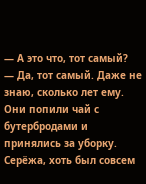— А это что, тот самый?
— Да, тот самый. Даже не знаю, сколько лет ему.
Они попили чай с бутербродами и принялись за уборку. Серёжа, хоть был совсем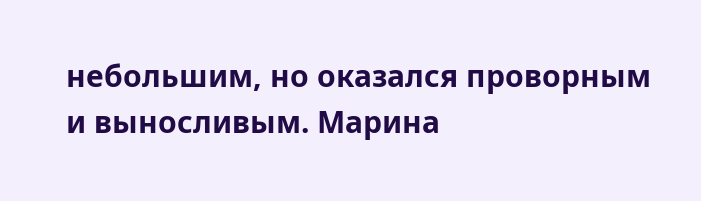небольшим, но оказался проворным и выносливым. Марина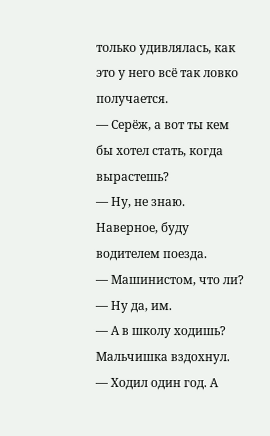только удивлялась, как это у него всё так ловко получается.
— Серёж, а вот ты кем бы хотел стать, когда вырастешь?
— Ну, не знаю. Наверное, буду водителем поезда.
— Машинистом, что ли?
— Ну да, им.
— А в школу ходишь?
Мальчишка вздохнул.
— Ходил один год. А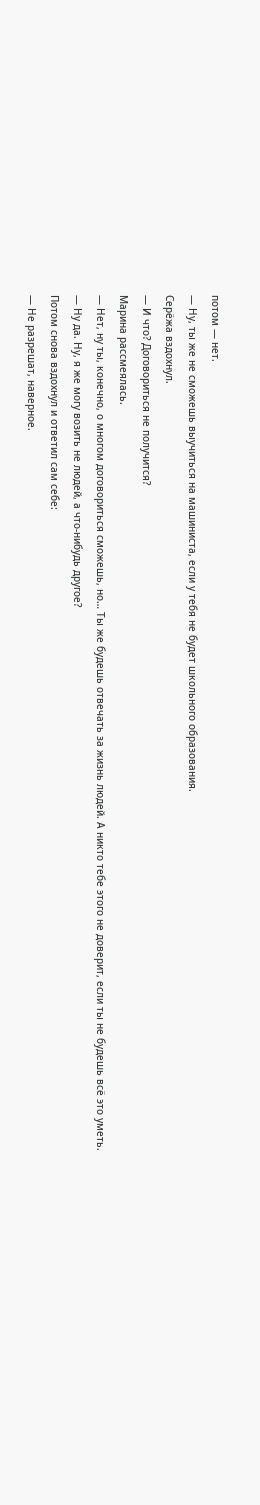потом — нет.
— Ну, ты же не сможешь выучиться на машиниста, если у тебя не будет школьного образования.
Серёжа вздохнул.
— И что? Договориться не получится?
Марина рассмеялась.
— Нет, ну ты, конечно, о многом договориться сможешь, но… Ты же будешь отвечать за жизнь людей. А никто тебе этого не доверит, если ты не будешь всё это уметь.
— Ну да. Ну, я же могу возить не людей, а что-нибудь другое?
Потом снова вздохнул и ответил сам себе:
— Не разрешат, наверное.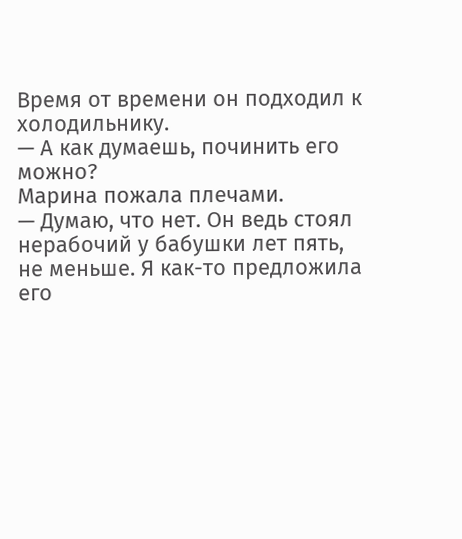Время от времени он подходил к холодильнику.
— А как думаешь, починить его можно?
Марина пожала плечами.
— Думаю, что нет. Он ведь стоял нерабочий у бабушки лет пять, не меньше. Я как-то предложила его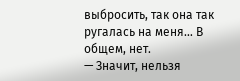выбросить, так она так ругалась на меня… В общем, нет.
— Значит, нельзя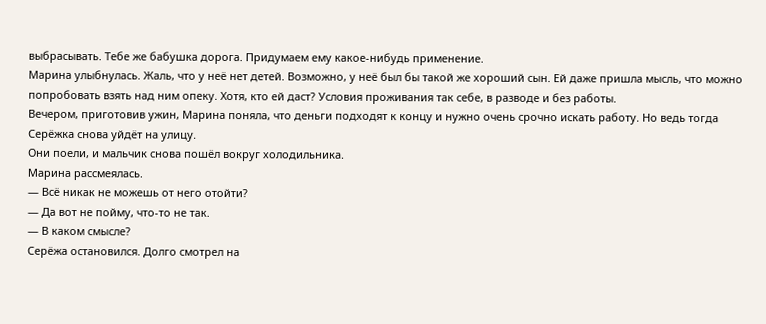выбрасывать. Тебе же бабушка дорога. Придумаем ему какое-нибудь применение.
Марина улыбнулась. Жаль, что у неё нет детей. Возможно, у неё был бы такой же хороший сын. Ей даже пришла мысль, что можно попробовать взять над ним опеку. Хотя, кто ей даст? Условия проживания так себе, в разводе и без работы.
Вечером, приготовив ужин, Марина поняла, что деньги подходят к концу и нужно очень срочно искать работу. Но ведь тогда Серёжка снова уйдёт на улицу.
Они поели, и мальчик снова пошёл вокруг холодильника.
Марина рассмеялась.
— Всё никак не можешь от него отойти?
— Да вот не пойму, что-то не так.
— В каком смысле?
Серёжа остановился. Долго смотрел на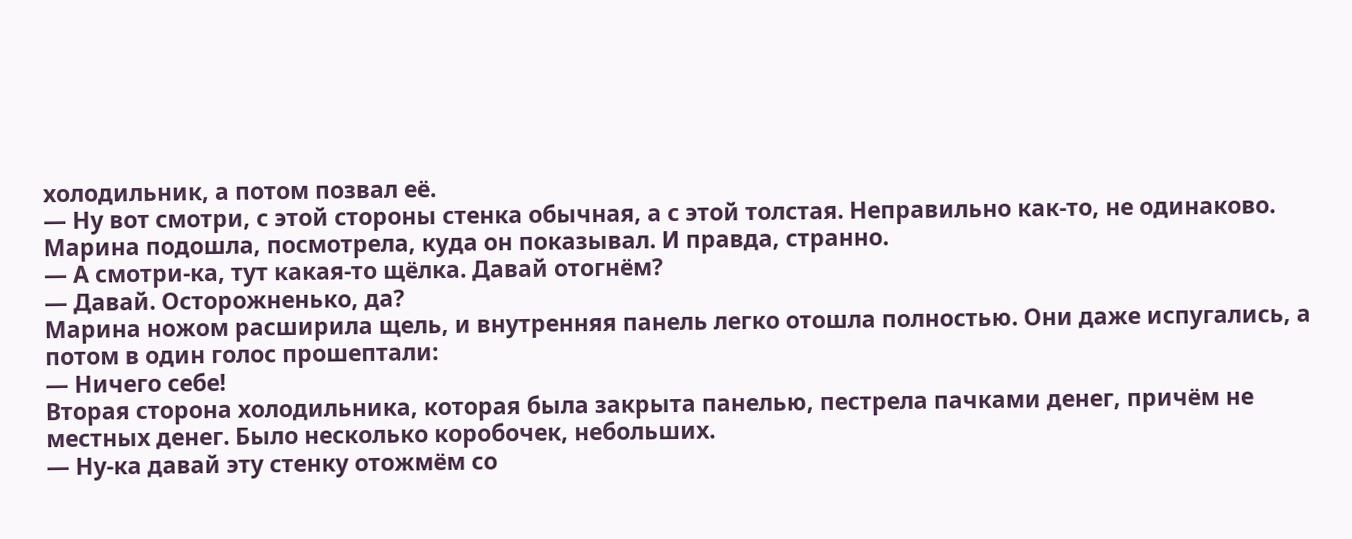холодильник, а потом позвал её.
— Ну вот смотри, с этой стороны стенка обычная, а с этой толстая. Неправильно как-то, не одинаково.
Марина подошла, посмотрела, куда он показывал. И правда, странно.
— А смотри-ка, тут какая-то щёлка. Давай отогнём?
— Давай. Осторожненько, да?
Марина ножом расширила щель, и внутренняя панель легко отошла полностью. Они даже испугались, а потом в один голос прошептали:
— Ничего себе!
Вторая сторона холодильника, которая была закрыта панелью, пестрела пачками денег, причём не местных денег. Было несколько коробочек, небольших.
— Ну-ка давай эту стенку отожмём со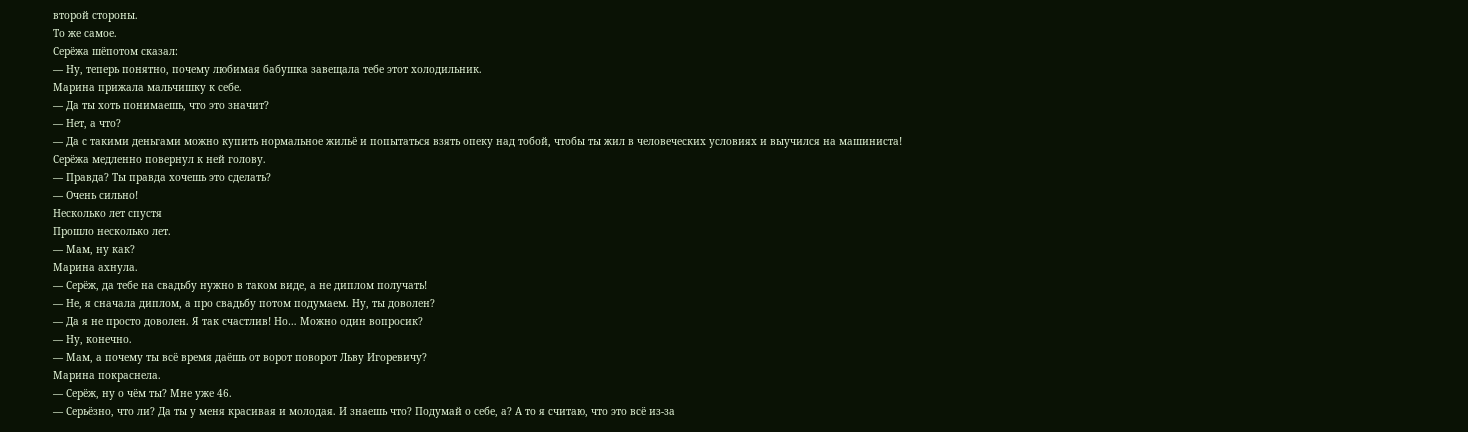второй стороны.
То же самое.
Серёжа шёпотом сказал:
— Ну, теперь понятно, почему любимая бабушка завещала тебе этот холодильник.
Марина прижала мальчишку к себе.
— Да ты хоть понимаешь, что это значит?
— Нет, а что?
— Да с такими деньгами можно купить нормальное жильё и попытаться взять опеку над тобой, чтобы ты жил в человеческих условиях и выучился на машиниста!
Серёжа медленно повернул к ней голову.
— Правда? Ты правда хочешь это сделать?
— Очень сильно!
Несколько лет спустя
Прошло несколько лет.
— Мам, ну как?
Марина ахнула.
— Серёж, да тебе на свадьбу нужно в таком виде, а не диплом получать!
— Не, я сначала диплом, а про свадьбу потом подумаем. Ну, ты доволен?
— Да я не просто доволен. Я так счастлив! Но… Можно один вопросик?
— Ну, конечно.
— Мам, а почему ты всё время даёшь от ворот поворот Льву Игоревичу?
Марина покраснела.
— Серёж, ну о чём ты? Мне уже 46.
— Серьёзно, что ли? Да ты у меня красивая и молодая. И знаешь что? Подумай о себе, а? А то я считаю, что это всё из-за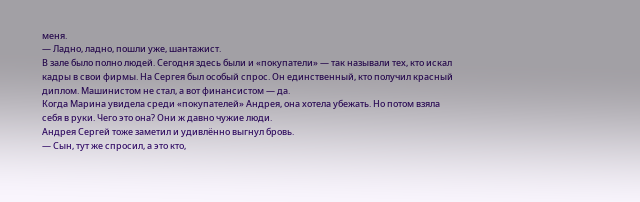меня.
— Ладно, ладно, пошли уже, шантажист.
В зале было полно людей. Сегодня здесь были и «покупатели» — так называли тех, кто искал кадры в свои фирмы. На Сергея был особый спрос. Он единственный, кто получил красный диплом. Машинистом не стал, а вот финансистом — да.
Когда Марина увидела среди «покупателей» Андрея, она хотела убежать. Но потом взяла себя в руки. Чего это она? Они ж давно чужие люди.
Андрея Сергей тоже заметил и удивлённо выгнул бровь.
— Сын, тут же спросил, а это кто,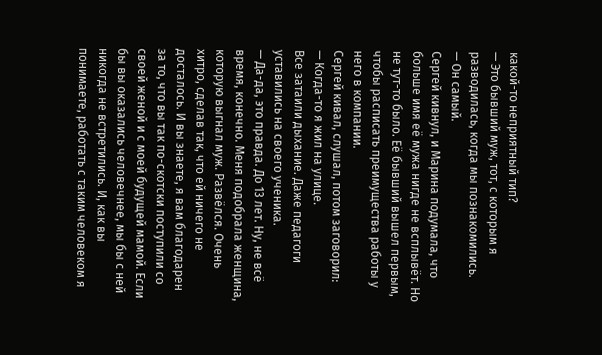какой-то неприятный тип?
— Это бывший муж, тот, с которым я разводилась, когда мы познакомились.
— Он самый.
Сергей кивнул, и Марина подумала, что больше имя её мужа нигде не всплывёт. Но не тут-то было. Её бывший вышел первым, чтобы расписать преимущества работы у него в компании.
Сергей кивал, слушал, потом заговорил:
— Когда-то я жил на улице.
Все затаили дыхание. Даже педагоги уставились на своего ученика.
— Да-да, это правда. До 13 лет. Ну, не всё время, конечно. Меня подобрала женщина, которую выгнал муж. Развёлся. Очень хитро, сделав так, что ей ничего не досталось. И вы знаете, я вам благодарен за то, что вы так по-скотски поступили со своей женой и с моей будущей мамой. Если бы вы оказались человечнее, мы бы с ней никогда не встретились. И, как вы понимаете, работать с таким человеком я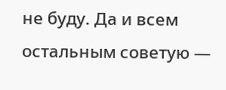не буду. Да и всем остальным советую —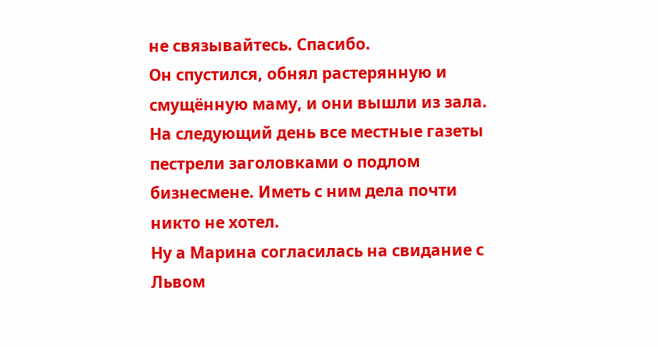не связывайтесь. Спасибо.
Он спустился, обнял растерянную и смущённую маму, и они вышли из зала.
На следующий день все местные газеты пестрели заголовками о подлом бизнесмене. Иметь с ним дела почти никто не хотел.
Ну а Марина согласилась на свидание с Львом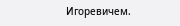Игоревичем.